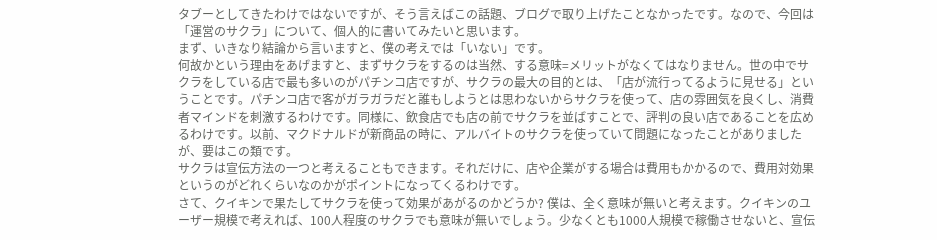タブーとしてきたわけではないですが、そう言えばこの話題、ブログで取り上げたことなかったです。なので、今回は「運営のサクラ」について、個人的に書いてみたいと思います。
まず、いきなり結論から言いますと、僕の考えでは「いない」です。
何故かという理由をあげますと、まずサクラをするのは当然、する意味=メリットがなくてはなりません。世の中でサクラをしている店で最も多いのがパチンコ店ですが、サクラの最大の目的とは、「店が流行ってるように見せる」ということです。パチンコ店で客がガラガラだと誰もしようとは思わないからサクラを使って、店の雰囲気を良くし、消費者マインドを刺激するわけです。同様に、飲食店でも店の前でサクラを並ばすことで、評判の良い店であることを広めるわけです。以前、マクドナルドが新商品の時に、アルバイトのサクラを使っていて問題になったことがありましたが、要はこの類です。
サクラは宣伝方法の一つと考えることもできます。それだけに、店や企業がする場合は費用もかかるので、費用対効果というのがどれくらいなのかがポイントになってくるわけです。
さて、クイキンで果たしてサクラを使って効果があがるのかどうか? 僕は、全く意味が無いと考えます。クイキンのユーザー規模で考えれば、100人程度のサクラでも意味が無いでしょう。少なくとも1000人規模で稼働させないと、宣伝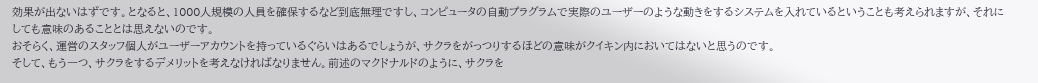効果が出ないはずです。となると、1000人規模の人員を確保するなど到底無理ですし、コンピュータの自動プラグラムで実際のユーザーのような動きをするシステムを入れているということも考えられますが、それにしても意味のあることとは思えないのです。
おそらく、運営のスタッフ個人がユーザーアカウントを持っているぐらいはあるでしょうが、サクラをがっつりするほどの意味がクイキン内においてはないと思うのです。
そして、もう一つ、サクラをするデメリットを考えなければなりません。前述のマクドナルドのように、サクラを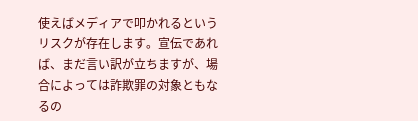使えばメディアで叩かれるというリスクが存在します。宣伝であれば、まだ言い訳が立ちますが、場合によっては詐欺罪の対象ともなるの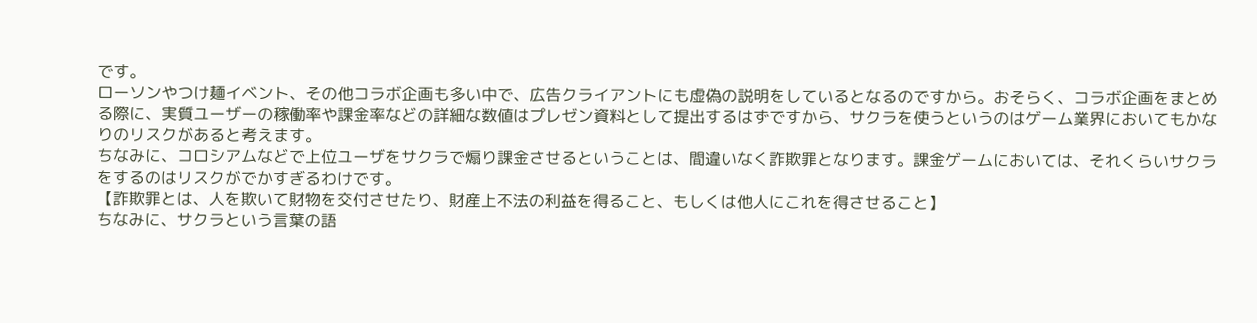です。
ローソンやつけ麺イベント、その他コラボ企画も多い中で、広告クライアントにも虚偽の説明をしているとなるのですから。おそらく、コラボ企画をまとめる際に、実質ユーザーの稼働率や課金率などの詳細な数値はプレゼン資料として提出するはずですから、サクラを使うというのはゲーム業界においてもかなりのリスクがあると考えます。
ちなみに、コロシアムなどで上位ユーザをサクラで煽り課金させるということは、間違いなく詐欺罪となります。課金ゲームにおいては、それくらいサクラをするのはリスクがでかすぎるわけです。
【詐欺罪とは、人を欺いて財物を交付させたり、財産上不法の利益を得ること、もしくは他人にこれを得させること】
ちなみに、サクラという言葉の語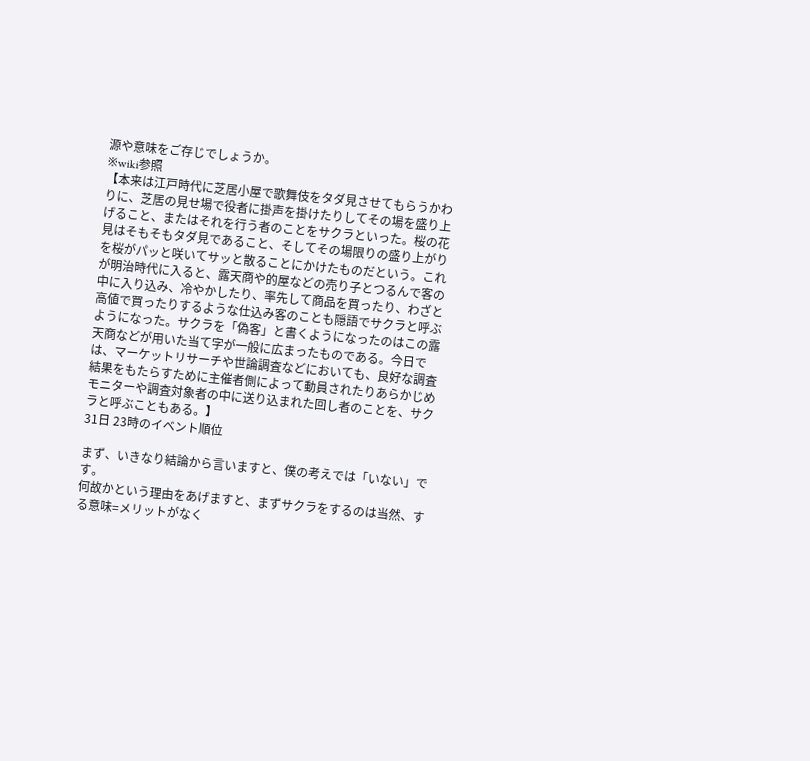源や意味をご存じでしょうか。
※wiki参照
【本来は江戸時代に芝居小屋で歌舞伎をタダ見させてもらうかわりに、芝居の見せ場で役者に掛声を掛けたりしてその場を盛り上げること、またはそれを行う者のことをサクラといった。桜の花見はそもそもタダ見であること、そしてその場限りの盛り上がりを桜がパッと咲いてサッと散ることにかけたものだという。これが明治時代に入ると、露天商や的屋などの売り子とつるんで客の中に入り込み、冷やかしたり、率先して商品を買ったり、わざと高値で買ったりするような仕込み客のことも隠語でサクラと呼ぶようになった。サクラを「偽客」と書くようになったのはこの露天商などが用いた当て字が一般に広まったものである。今日では、マーケットリサーチや世論調査などにおいても、良好な調査結果をもたらすために主催者側によって動員されたりあらかじめモニターや調査対象者の中に送り込まれた回し者のことを、サクラと呼ぶこともある。】
31日 23時のイベント順位

まず、いきなり結論から言いますと、僕の考えでは「いない」です。
何故かという理由をあげますと、まずサクラをするのは当然、する意味=メリットがなく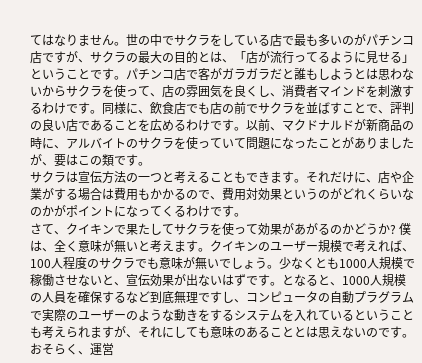てはなりません。世の中でサクラをしている店で最も多いのがパチンコ店ですが、サクラの最大の目的とは、「店が流行ってるように見せる」ということです。パチンコ店で客がガラガラだと誰もしようとは思わないからサクラを使って、店の雰囲気を良くし、消費者マインドを刺激するわけです。同様に、飲食店でも店の前でサクラを並ばすことで、評判の良い店であることを広めるわけです。以前、マクドナルドが新商品の時に、アルバイトのサクラを使っていて問題になったことがありましたが、要はこの類です。
サクラは宣伝方法の一つと考えることもできます。それだけに、店や企業がする場合は費用もかかるので、費用対効果というのがどれくらいなのかがポイントになってくるわけです。
さて、クイキンで果たしてサクラを使って効果があがるのかどうか? 僕は、全く意味が無いと考えます。クイキンのユーザー規模で考えれば、100人程度のサクラでも意味が無いでしょう。少なくとも1000人規模で稼働させないと、宣伝効果が出ないはずです。となると、1000人規模の人員を確保するなど到底無理ですし、コンピュータの自動プラグラムで実際のユーザーのような動きをするシステムを入れているということも考えられますが、それにしても意味のあることとは思えないのです。
おそらく、運営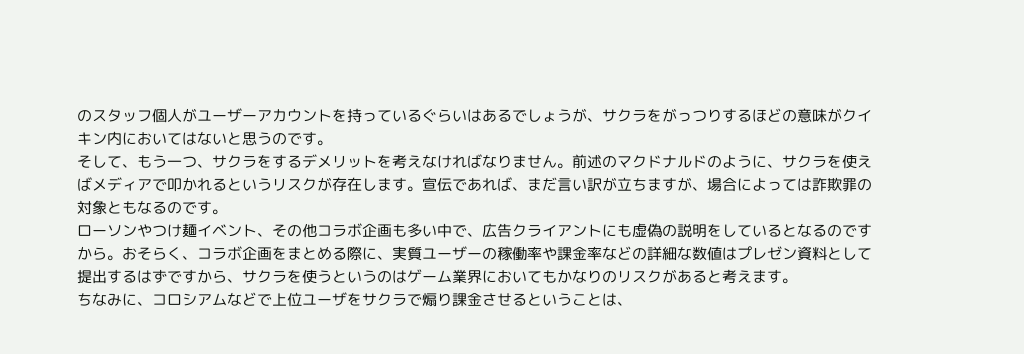のスタッフ個人がユーザーアカウントを持っているぐらいはあるでしょうが、サクラをがっつりするほどの意味がクイキン内においてはないと思うのです。
そして、もう一つ、サクラをするデメリットを考えなければなりません。前述のマクドナルドのように、サクラを使えばメディアで叩かれるというリスクが存在します。宣伝であれば、まだ言い訳が立ちますが、場合によっては詐欺罪の対象ともなるのです。
ローソンやつけ麺イベント、その他コラボ企画も多い中で、広告クライアントにも虚偽の説明をしているとなるのですから。おそらく、コラボ企画をまとめる際に、実質ユーザーの稼働率や課金率などの詳細な数値はプレゼン資料として提出するはずですから、サクラを使うというのはゲーム業界においてもかなりのリスクがあると考えます。
ちなみに、コロシアムなどで上位ユーザをサクラで煽り課金させるということは、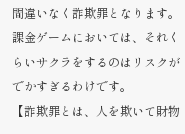間違いなく詐欺罪となります。課金ゲームにおいては、それくらいサクラをするのはリスクがでかすぎるわけです。
【詐欺罪とは、人を欺いて財物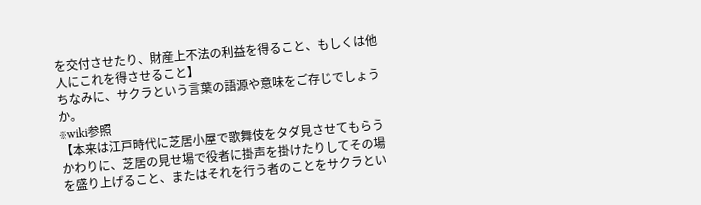を交付させたり、財産上不法の利益を得ること、もしくは他人にこれを得させること】
ちなみに、サクラという言葉の語源や意味をご存じでしょうか。
※wiki参照
【本来は江戸時代に芝居小屋で歌舞伎をタダ見させてもらうかわりに、芝居の見せ場で役者に掛声を掛けたりしてその場を盛り上げること、またはそれを行う者のことをサクラとい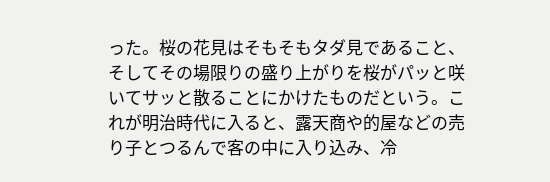った。桜の花見はそもそもタダ見であること、そしてその場限りの盛り上がりを桜がパッと咲いてサッと散ることにかけたものだという。これが明治時代に入ると、露天商や的屋などの売り子とつるんで客の中に入り込み、冷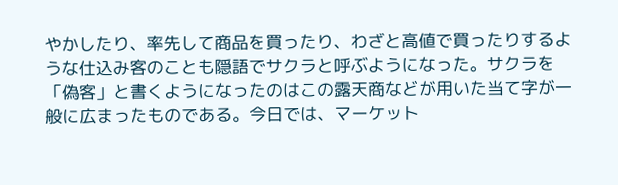やかしたり、率先して商品を買ったり、わざと高値で買ったりするような仕込み客のことも隠語でサクラと呼ぶようになった。サクラを「偽客」と書くようになったのはこの露天商などが用いた当て字が一般に広まったものである。今日では、マーケット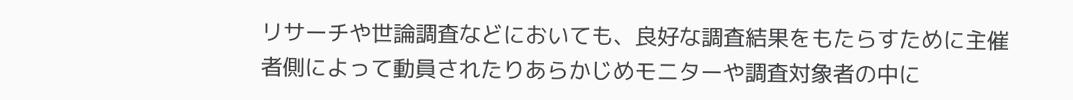リサーチや世論調査などにおいても、良好な調査結果をもたらすために主催者側によって動員されたりあらかじめモニターや調査対象者の中に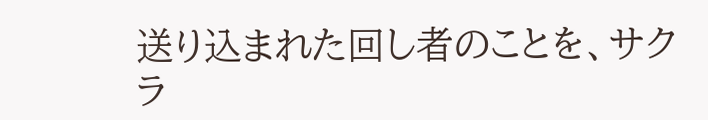送り込まれた回し者のことを、サクラ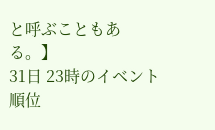と呼ぶこともある。】
31日 23時のイベント順位